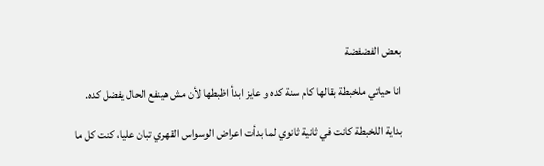بعض الفضفضة

انا حياتي ملخبطة بقالها كام سنة كده و عايز ابدأ اظبطها لأن مش هينفع الحال يفضل كده.

بداية اللخبطة كانت في ثانية ثانوي لما بدأت اعراض الوسواس القهري تبان عليا، كنت كل ما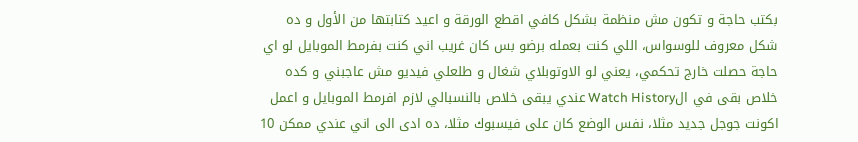بكتب حاجة و تكون مش منظمة بشكل كافي اقطع الورقة و اعيد كتابتها من الأول و ده شكل معروف للوسواس، اللي كنت بعمله برضو بس كان غريب اني كنت بفرمط الموبايل لو اي حاجة حصلت خارج تحكمي، يعني لو الاوتوبلاي شغال و طلعلي فيديو مش عاجبني و كده خلاص بقى في الWatch History عندي يبقى خلاص بالنسبالي لازم افرمط الموبايل و اعمل اكونت جوجل جديد مثلا، نفس الوضع كان على فيسبوك مثلا، ده ادى الى اني عندي ممكن 10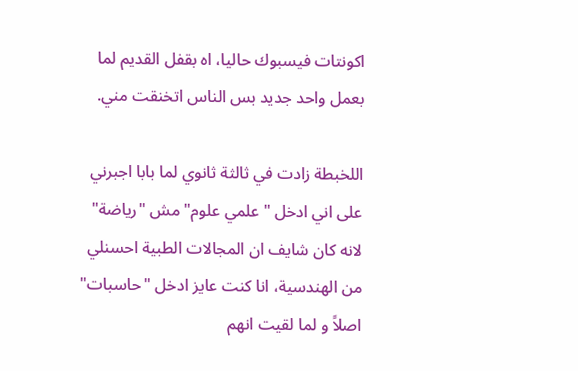اكونتات فيسبوك حاليا، اه بقفل القديم لما بعمل واحد جديد بس الناس اتخنقت مني.

اللخبطة زادت في ثالثة ثانوي لما بابا اجبرني على اني ادخل "علمي علوم" مش "رياضة" لانه كان شايف ان المجالات الطبية احسنلي من الهندسية، انا كنت عايز ادخل "حاسبات" اصلاً و لما لقيت انهم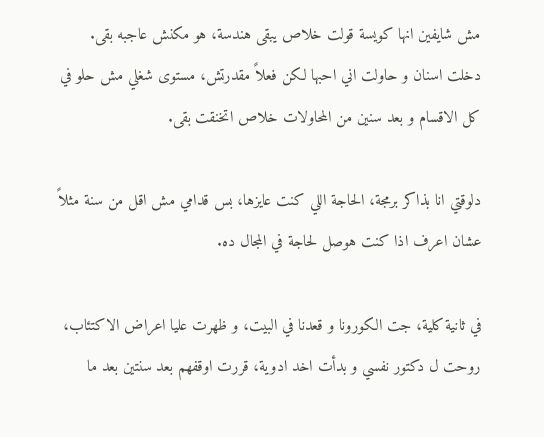مش شايفين انها كويسة قولت خلاص يبقى هندسة، هو مكنش عاجبه بقى. دخلت اسنان و حاولت اني احبها لكن فعلاً مقدرتش، مستوى شغلي مش حلو في كل الاقسام و بعد سنين من المحاولات خلاص اتخنقت بقى.

دلوقتي انا بذاكر برمجة، الحاجة اللي كنت عايزها، بس قدامي مش اقل من سنة مثلاً عشان اعرف اذا كنت هوصل لحاجة في المجال ده.

في ثانية كلية، جت الكورونا و قعدنا في البيت، و ظهرت عليا اعراض الاكتئاب، روحت ل دكتور نفسي و بدأت اخد ادوية، قررت اوقفهم بعد سنتين بعد ما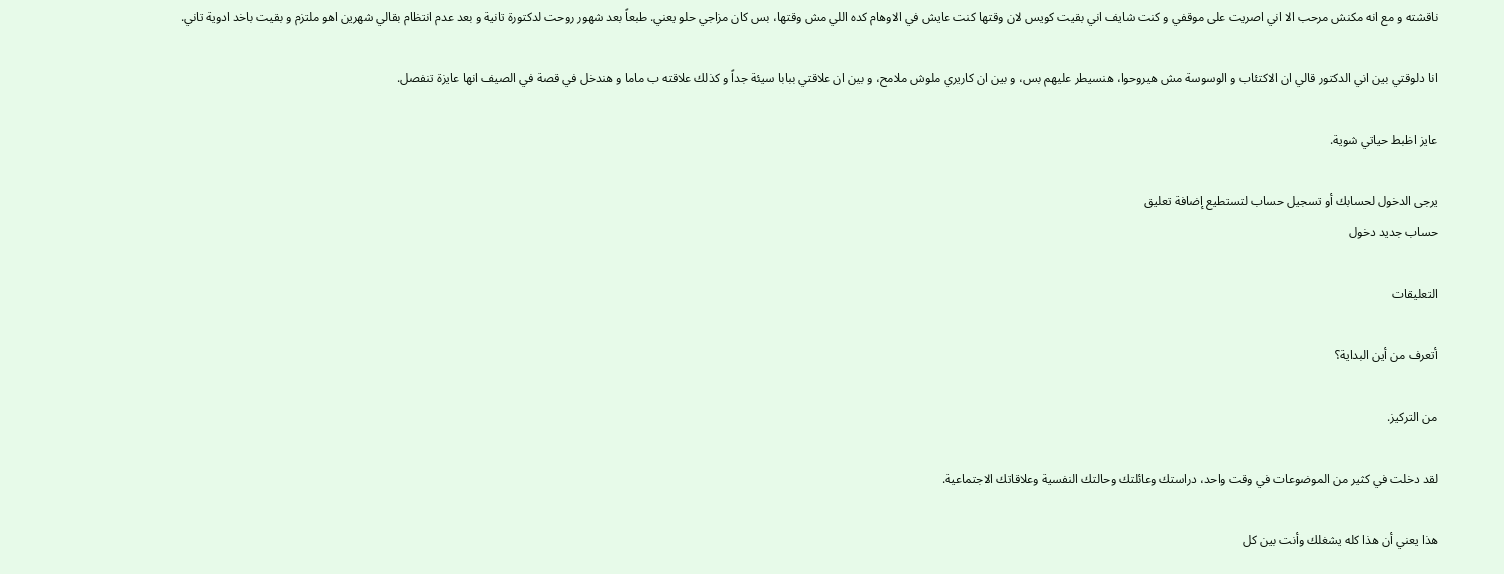ناقشته و مع انه مكنش مرحب الا اني اصريت على موقفي و كنت شايف اني بقيت كويس لان وقتها كنت عايش في الاوهام كده اللي مش وقتها، بس كان مزاجي حلو يعني. طبعاً بعد شهور روحت لدكتورة تانية و بعد عدم انتظام بقالي شهرين اهو ملتزم و بقيت باخد ادوية تاني.

انا دلوقتي بين اني الدكتور قالي ان الاكتئاب و الوسوسة مش هيروحوا، هنسيطر عليهم بس، و بين ان كاريري ملوش ملامح، و بين ان علاقتي ببابا سيئة جداً و كذلك علاقته ب ماما و هندخل في قصة في الصيف انها عايزة تنفصل.

عايز اظبط حياتي شوية.

يرجى الدخول لحسابك أو تسجيل حساب لتستطيع إضافة تعليق
حساب جديد دخول

التعليقات

أتعرف من أين البداية؟

من التركيز.

لقد دخلت في كثير من الموضوعات في وقت واحد، دراستك وعائلتك وحالتك النفسية وعلاقاتك الاجتماعية.

هذا يعني أن هذا كله يشغلك وأنت بين كل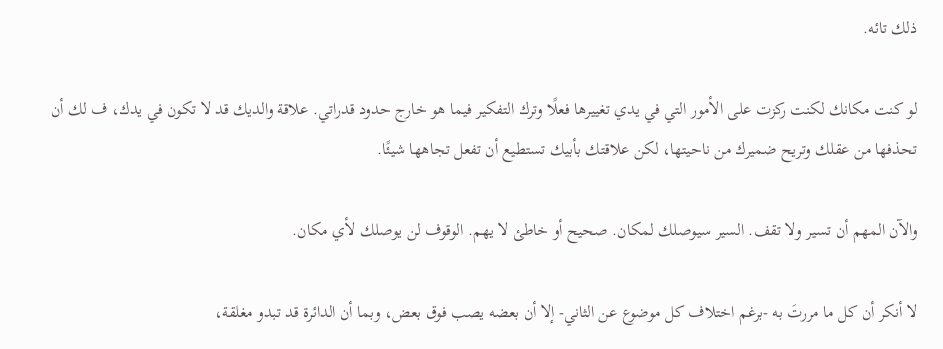ذلك تائه.

لو كنت مكانك لكنت ركزت على الأمور التي في يدي تغييرها فعلًا وترك التفكير فيما هو خارج حدود قدراتي. علاقة والديك قد لا تكون في يدك، ف لك أن تحذفها من عقلك وتريح ضميرك من ناحيتها، لكن علاقتك بأبيك تستطيع أن تفعل تجاهها شيئًا.

والآن المهم أن تسير ولا تقف. السير سيوصلك لمكان. صحيح أو خاطئ لا يهم. الوقوف لن يوصلك لأي مكان.

لا أنكر أن كل ما مررتَ به -برغم اختلاف كل موضوع عن الثاني- إلا أن بعضه يصب فوق بعض، وبما أن الدائرة قد تبدو مغلقة،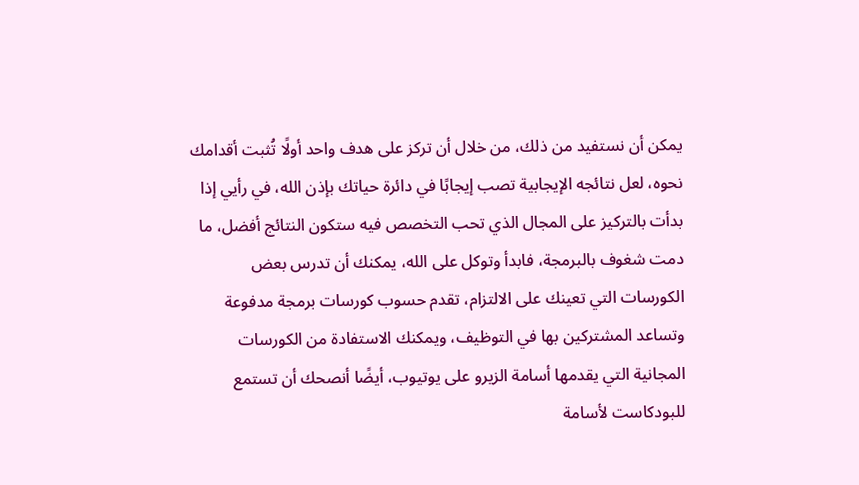يمكن أن نستفيد من ذلك، من خلال أن تركز على هدف واحد أولًا تُثبت أقدامك نحوه، لعل نتائجه الإيجابية تصب إيجابًا في دائرة حياتك بإذن الله، في رأيي إذا بدأت بالتركيز على المجال الذي تحب التخصص فيه ستكون النتائج أفضل، ما دمت شغوف بالبرمجة، فابدأ وتوكل على الله، يمكنك أن تدرس بعض الكورسات التي تعينك على الالتزام، تقدم حسوب كورسات برمجة مدفوعة وتساعد المشتركين بها في التوظيف، ويمكنك الاستفادة من الكورسات المجانية التي يقدمها أسامة الزيرو على يوتيوب، أيضًا أنصحك أن تستمع للبودكاست لأسامة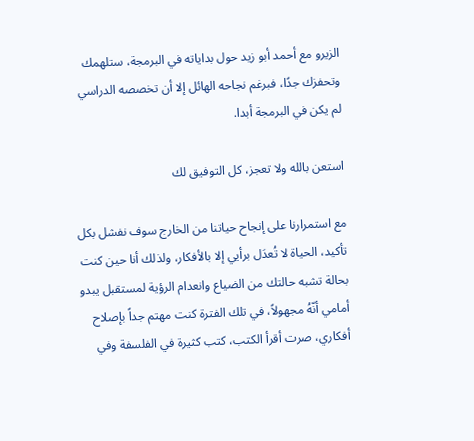الزيرو مع أحمد أبو زيد حول بداياته في البرمجة، ستلهمك وتحفزك جدًا، فبرغم نجاحه الهائل إلا أن تخصصه الدراسي لم يكن في البرمجة أبدا.

استعن بالله ولا تعجز، كل التوفيق لك

مع استمرارنا على إنجاح حياتنا من الخارج سوف نفشل بكل تأكيد، الحياة لا تُعدَل برأيي إلا بالأفكار، ولذلك أنا حين كنت بحالة تشبه حالتك من الضياع وانعدام الرؤية لمستقبل يبدو أمامي أنّهُ مجهولاً، في تلك الفترة كنت مهتم جداً بإصلاح أفكاري، صرت أقرأ الكتب، كتب كثيرة في الفلسفة وفي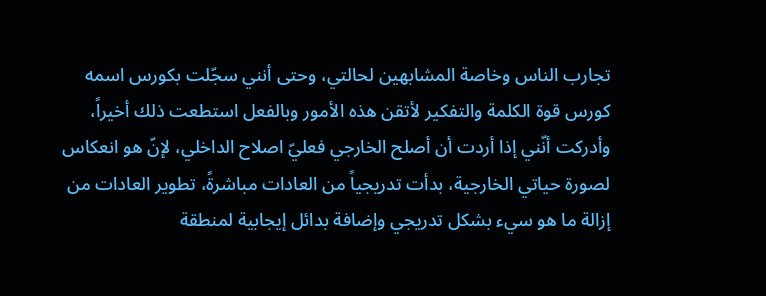تجارب الناس وخاصة المشابهين لحالتي، وحتى أنني سجّلت بكورس اسمه كورس قوة الكلمة والتفكير لأتقن هذه الأمور وبالفعل استطعت ذلك أخيراً، وأدركت أنّني إذا أردت أن أصلح الخارجي فعليّ اصلاح الداخلي، لإنّ هو انعكاس لصورة حياتي الخارجية، بدأت تدريجياً من العادات مباشرةً، تطوير العادات من إزالة ما هو سيء بشكل تدريجي وإضافة بدائل إيجابية لمنطقة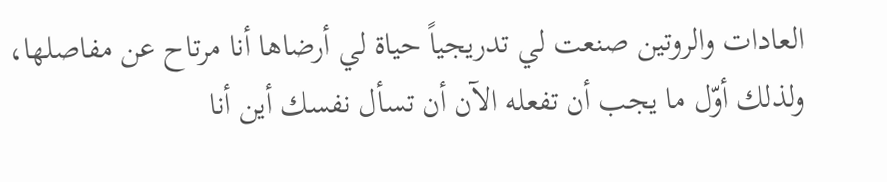العادات والروتين صنعت لي تدريجياً حياة لي أرضاها أنا مرتاح عن مفاصلها، ولذلك أوّل ما يجب أن تفعله الآن أن تسأل نفسك أين أنا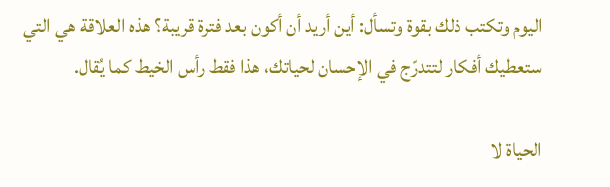اليوم وتكتب ذلك بقوة وتسأل: أين أريد أن أكون بعد فترة قريبة؟ هذه العلاقة هي التي ستعطيك أفكار لتتدرّج في الإحسان لحياتك، هذا فقط رأس الخيط كما يُقال.

الحياة لا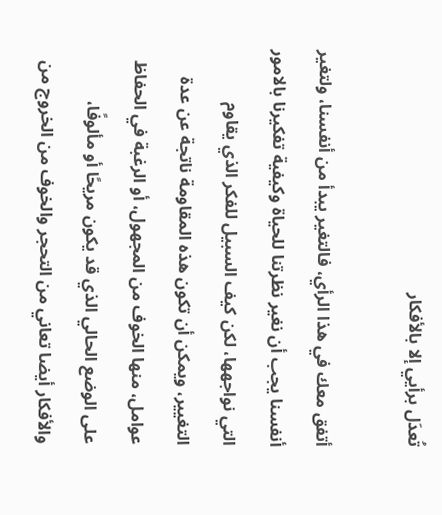تُعدَل برأيي إلا بالأفكار

أتفق معك في هذا الرأي، فالتغير يبدأ من أنفسنا، ولتغير أنفسنا يجب أن نغير نظرتنا للحياة وكيفية تفكيرنا بالامور التي نواجهها، لكن كيف السبيل للفكر الذي يقاوم التغيير، ويمكن أن تكون هذه المقاومة ناتجة عن عدة عوامل، منها الخوف من المجهول، أو الرغبة في الحفاظ على الوضع الحالي الذي قد يكون مريحًا أو مألوفًا، والأفكار أيضا تعاني من التحجر والخوف من الخروج من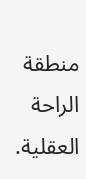منطقة الراحة العقلية.